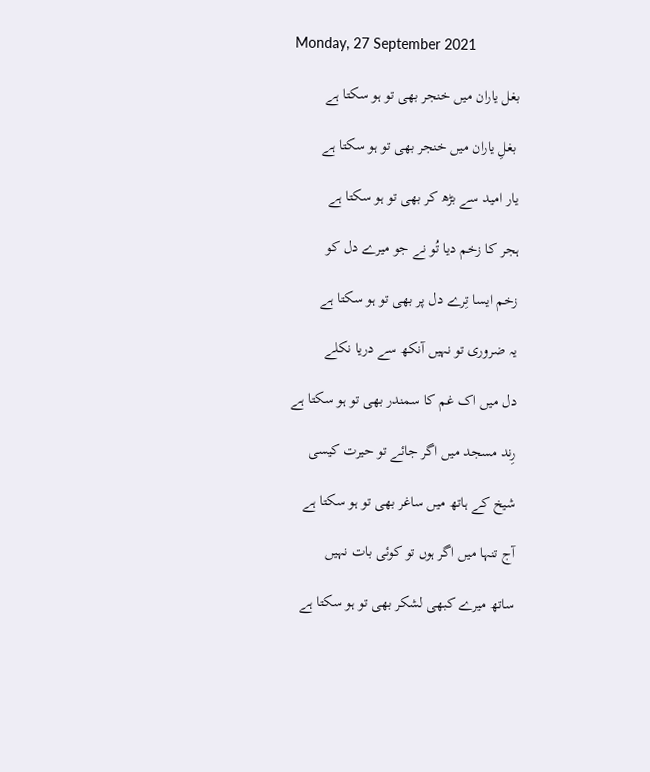Monday, 27 September 2021

بغل یاران میں خنجر بھی تو ہو سکتا ہے

 بغلِ یاران میں خنجر بھی تو ہو سکتا ہے

یار امید سے بڑھ کر بھی تو ہو سکتا ہے

ہجر کا زخم دیا تُو نے جو میرے دل کو

زخم ایسا تِرے دل پر بھی تو ہو سکتا ہے

یہ ضروری تو نہیں آنکھ سے دریا نکلے

دل میں اک غم کا سمندر بھی تو ہو سکتا ہے

رِند مسجد میں اگر جائے تو حیرت کیسی

شیخ کے ہاتھ میں ساغر بھی تو ہو سکتا ہے

آج تنہا میں اگر ہوں تو کوئی بات نہیں

ساتھ میرے کبھی لشکر بھی تو ہو سکتا ہے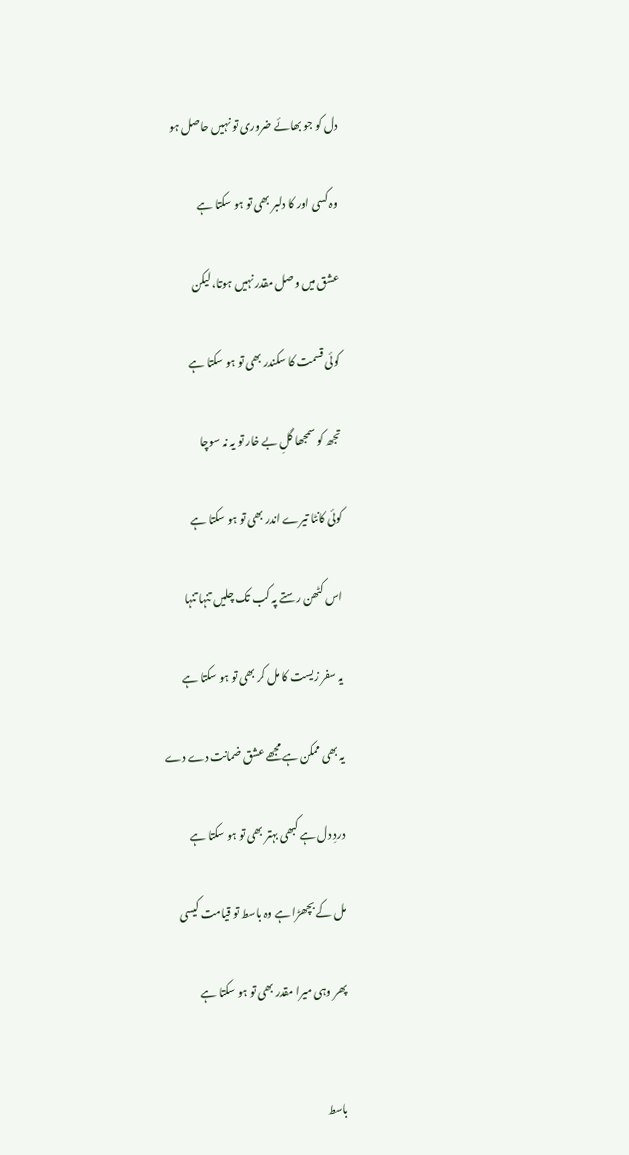دل کو جو بھائے ضروری تو نہیں حاصل ہو

وہ کسی اور کا دلبر بھی تو ہو سکتا ہے

عشق میں وصل مقدر نہیں ہوتا، لیکن

کوئی قسمت کا سکندر بھی تو ہو سکتا ہے

تجھ کو سمجھا گلِ بے خار تو یہ نہ سوچا

کوئی کانٹا تیرے اندر بھی تو ہو سکتا ہے

اس کٹھن رستے پہ کب تک چلیں تنہا تنہا

یہ سفر زیست کا مل کر بھی تو ہو سکتا ہے

یہ بھی ممکن ہے مجھے عشق ضمانت دے دے

دردِ دل ہے کبھی بہتر بھی تو ہو سکتا ہے

مل کے بچھڑا ہے وہ باسط تو قیامت کیسی

پھر وہی میرا مقدر بھی تو ہو سکتا ہے


باسط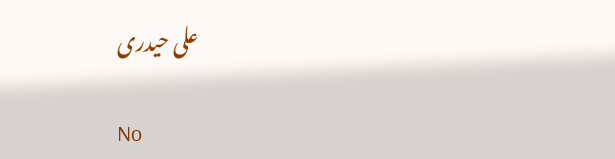علی حیدری

No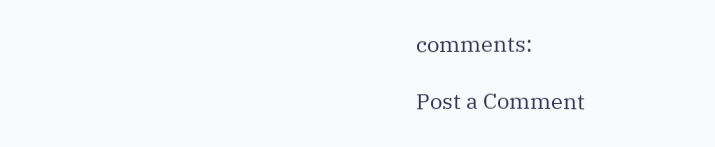comments:

Post a Comment